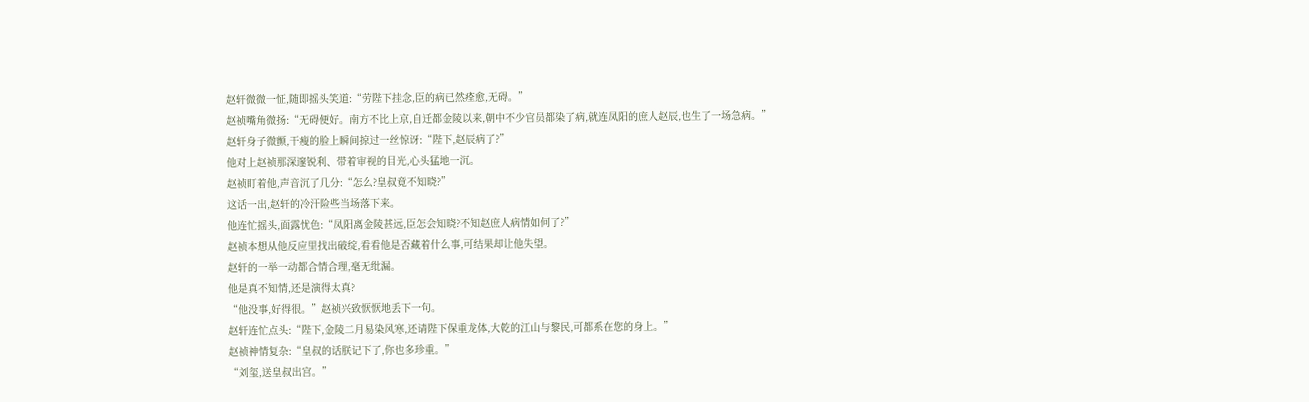赵轩微微一怔,随即摇头笑道:“劳陛下挂念,臣的病已然痊愈,无碍。”
赵祯嘴角微扬:“无碍便好。南方不比上京,自迁都金陵以来,朝中不少官员都染了病,就连凤阳的庶人赵辰,也生了一场急病。”
赵轩身子微颤,干瘦的脸上瞬间掠过一丝惊讶:“陛下,赵辰病了?”
他对上赵祯那深邃锐利、带着审视的目光,心头猛地一沉。
赵祯盯着他,声音沉了几分:“怎么?皇叔竟不知晓?”
这话一出,赵轩的冷汗险些当场落下来。
他连忙摇头,面露忧色:“凤阳离金陵甚远,臣怎会知晓?不知赵庶人病情如何了?”
赵祯本想从他反应里找出破绽,看看他是否藏着什么事,可结果却让他失望。
赵轩的一举一动都合情合理,毫无纰漏。
他是真不知情,还是演得太真?
“他没事,好得很。”赵祯兴致恹恹地丢下一句。
赵轩连忙点头:“陛下,金陵二月易染风寒,还请陛下保重龙体,大乾的江山与黎民,可都系在您的身上。”
赵祯神情复杂:“皇叔的话朕记下了,你也多珍重。”
“刘玺,送皇叔出宫。”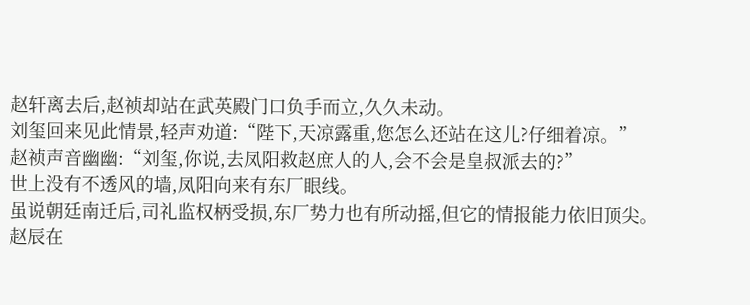赵轩离去后,赵祯却站在武英殿门口负手而立,久久未动。
刘玺回来见此情景,轻声劝道:“陛下,天凉露重,您怎么还站在这儿?仔细着凉。”
赵祯声音幽幽:“刘玺,你说,去凤阳救赵庶人的人,会不会是皇叔派去的?”
世上没有不透风的墙,凤阳向来有东厂眼线。
虽说朝廷南迁后,司礼监权柄受损,东厂势力也有所动摇,但它的情报能力依旧顶尖。
赵辰在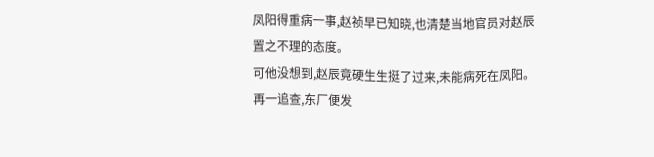凤阳得重病一事,赵祯早已知晓,也清楚当地官员对赵辰置之不理的态度。
可他没想到,赵辰竟硬生生挺了过来,未能病死在凤阳。
再一追查,东厂便发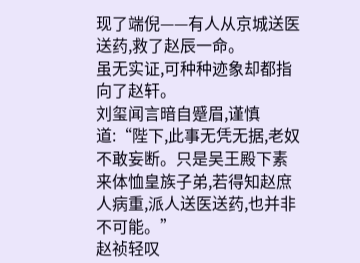现了端倪——有人从京城送医送药,救了赵辰一命。
虽无实证,可种种迹象却都指向了赵轩。
刘玺闻言暗自蹙眉,谨慎道:“陛下,此事无凭无据,老奴不敢妄断。只是吴王殿下素来体恤皇族子弟,若得知赵庶人病重,派人送医送药,也并非不可能。”
赵祯轻叹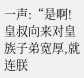一声:“是啊!皇叔向来对皇族子弟宽厚,就连朕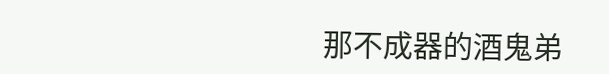那不成器的酒鬼弟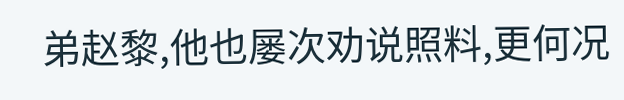弟赵黎,他也屡次劝说照料,更何况